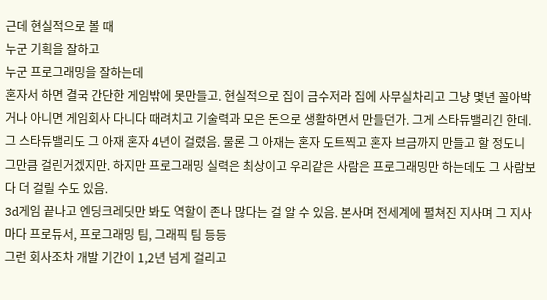근데 현실적으로 볼 때
누군 기획을 잘하고
누군 프로그래밍을 잘하는데
혼자서 하면 결국 간단한 게임밖에 못만들고. 현실적으로 집이 금수저라 집에 사무실차리고 그냥 몇년 꼴아박거나 아니면 게임회사 다니다 때려치고 기술력과 모은 돈으로 생활하면서 만들던가. 그게 스타듀밸리긴 한데.
그 스타듀밸리도 그 아재 혼자 4년이 걸렸음. 물론 그 아재는 혼자 도트찍고 혼자 브금까지 만들고 할 정도니 그만큼 걸린거겠지만. 하지만 프로그래밍 실력은 최상이고 우리같은 사람은 프로그래밍만 하는데도 그 사람보다 더 걸릴 수도 있음.
3d게임 끝나고 엔딩크레딧만 봐도 역할이 존나 많다는 걸 알 수 있음. 본사며 전세계에 펼쳐진 지사며 그 지사마다 프로듀서, 프로그래밍 팀, 그래픽 팀 등등
그런 회사조차 개발 기간이 1,2년 넘게 걸리고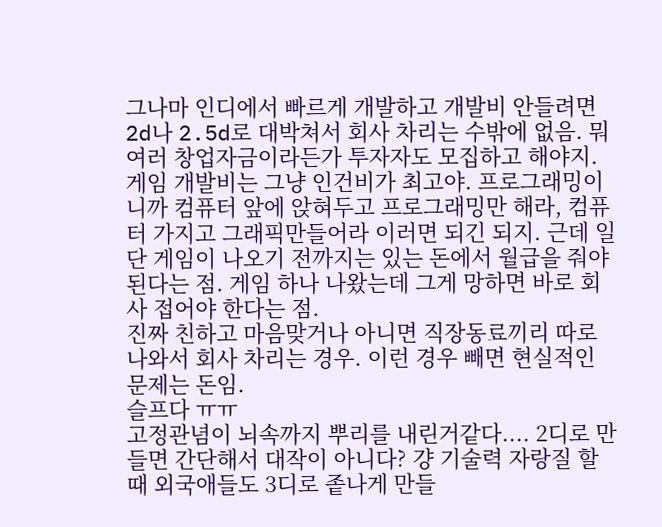그나마 인디에서 빠르게 개발하고 개발비 안들려면 2d나 2.5d로 대박쳐서 회사 차리는 수밖에 없음. 뭐 여러 창업자금이라든가 투자자도 모집하고 해야지.
게임 개발비는 그냥 인건비가 최고야. 프로그래밍이니까 컴퓨터 앞에 앉혀두고 프로그래밍만 해라, 컴퓨터 가지고 그래픽만들어라 이러면 되긴 되지. 근데 일단 게임이 나오기 전까지는 있는 돈에서 월급을 줘야된다는 점. 게임 하나 나왔는데 그게 망하면 바로 회사 접어야 한다는 점.
진짜 친하고 마음맞거나 아니면 직장동료끼리 따로 나와서 회사 차리는 경우. 이런 경우 빼면 현실적인 문제는 돈임.
슬프다 ㅠㅠ
고정관념이 뇌속까지 뿌리를 내린거같다.... 2디로 만들면 간단해서 대작이 아니다? 걍 기술력 자랑질 할때 외국애들도 3디로 좉나게 만들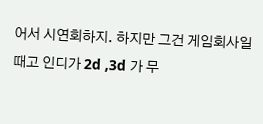어서 시연회하지. 하지만 그건 게임회사일때고 인디가 2d ,3d 가 무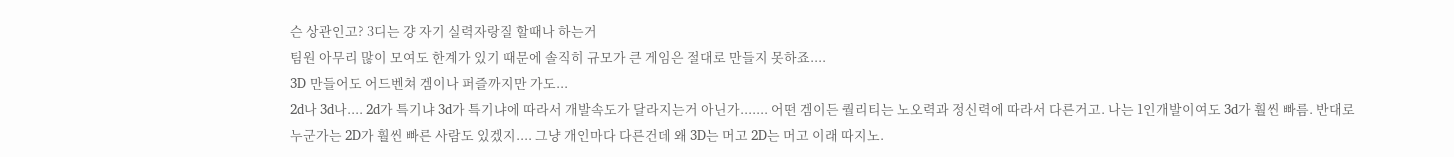슨 상관인고? 3디는 걍 자기 실력자랑질 할때나 하는거
팀원 아무리 많이 모여도 한계가 있기 때문에 솔직히 규모가 큰 게임은 절대로 만들지 못하죠....
3D 만들어도 어드벤쳐 겜이나 퍼즐까지만 가도...
2d나 3d나.... 2d가 특기냐 3d가 특기냐에 따라서 개발속도가 달라지는거 아닌가....... 어떤 겜이든 퀄리티는 노오력과 정신력에 따라서 다른거고. 나는 1인개발이여도 3d가 훨씬 빠름. 반대로 누군가는 2D가 훨씬 빠른 사람도 있겠지.... 그냥 개인마다 다른건데 왜 3D는 머고 2D는 머고 이래 따지노.